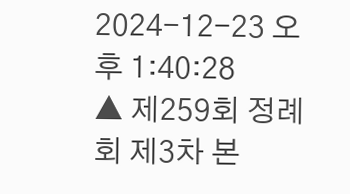2024-12-23 오후 1:40:28
▲ 제259회 정례회 제3차 본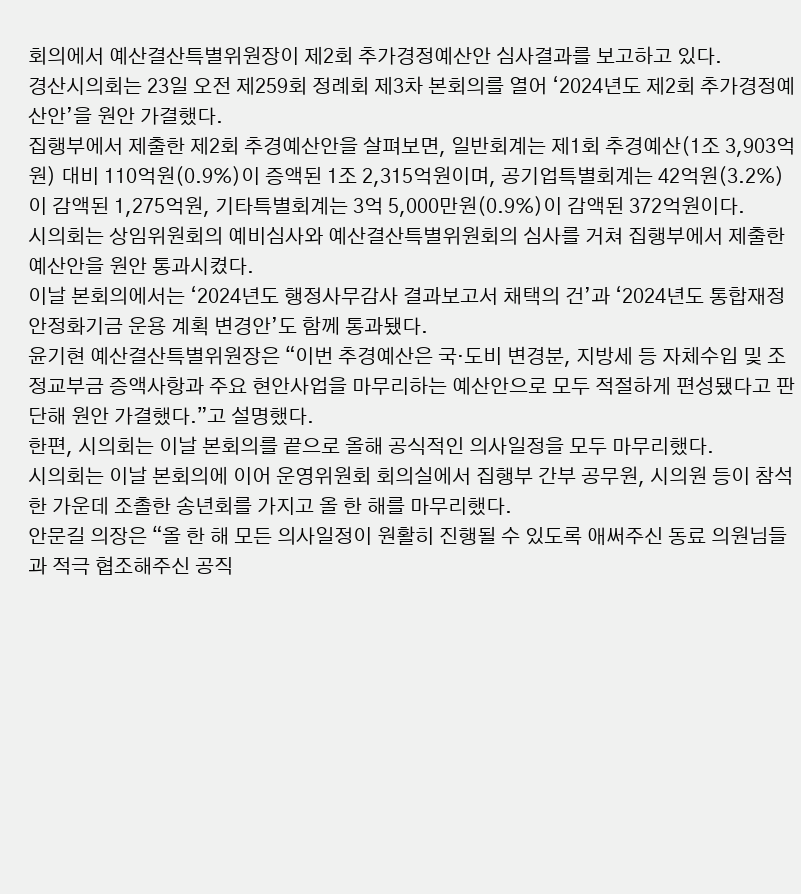회의에서 예산결산특별위원장이 제2회 추가경정예산안 심사결과를 보고하고 있다.
경산시의회는 23일 오전 제259회 정례회 제3차 본회의를 열어 ‘2024년도 제2회 추가경정예산안’을 원안 가결했다.
집행부에서 제출한 제2회 추경예산안을 살펴보면, 일반회계는 제1회 추경예산(1조 3,903억 원) 대비 110억원(0.9%)이 증액된 1조 2,315억원이며, 공기업특별회계는 42억원(3.2%)이 감액된 1,275억원, 기타특별회계는 3억 5,000만원(0.9%)이 감액된 372억원이다.
시의회는 상임위원회의 예비심사와 예산결산특별위원회의 심사를 거쳐 집행부에서 제출한 예산안을 원안 통과시켰다.
이날 본회의에서는 ‘2024년도 행정사무감사 결과보고서 채택의 건’과 ‘2024년도 통합재정안정화기금 운용 계획 변경안’도 함께 통과됐다.
윤기현 예산결산특별위원장은 “이번 추경예산은 국·도비 변경분, 지방세 등 자체수입 및 조정교부금 증액사항과 주요 현안사업을 마무리하는 예산안으로 모두 적절하게 편성됐다고 판단해 원안 가결했다.”고 설명했다.
한편, 시의회는 이날 본회의를 끝으로 올해 공식적인 의사일정을 모두 마무리했다.
시의회는 이날 본회의에 이어 운영위원회 회의실에서 집행부 간부 공무원, 시의원 등이 참석한 가운데 조촐한 송년회를 가지고 올 한 해를 마무리했다.
안문길 의장은 “올 한 해 모든 의사일정이 원활히 진행될 수 있도록 애써주신 동료 의원님들과 적극 협조해주신 공직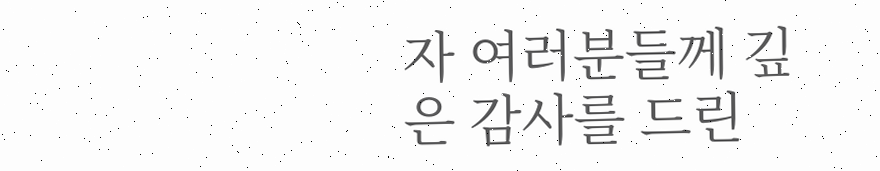자 여러분들께 깊은 감사를 드린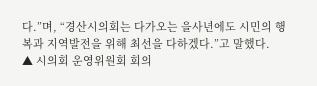다.”며, “경산시의회는 다가오는 을사년에도 시민의 행복과 지역발전을 위해 최선을 다하겠다.”고 말했다.
▲ 시의회 운영위원회 회의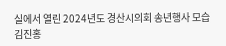실에서 열린 2024년도 경산시의회 송년행사 모습
김진홍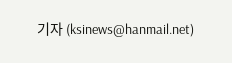기자 (ksinews@hanmail.net)